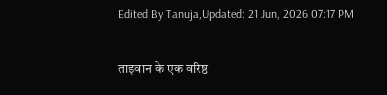Edited By Tanuja,Updated: 21 Jun, 2026 07:17 PM

ताइवान के एक वरिष्ठ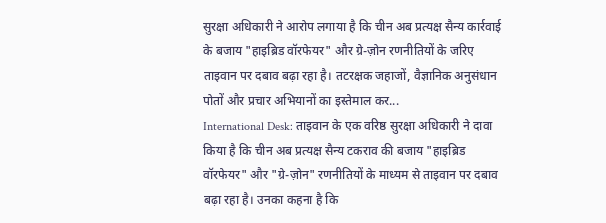सुरक्षा अधिकारी ने आरोप लगाया है कि चीन अब प्रत्यक्ष सैन्य कार्रवाई के बजाय "हाइब्रिड वॉरफेयर" और ग्रे-ज़ोन रणनीतियों के जरिए ताइवान पर दबाव बढ़ा रहा है। तटरक्षक जहाजों, वैज्ञानिक अनुसंधान पोतों और प्रचार अभियानों का इस्तेमाल कर...
International Desk: ताइवान के एक वरिष्ठ सुरक्षा अधिकारी ने दावा किया है कि चीन अब प्रत्यक्ष सैन्य टकराव की बजाय "हाइब्रिड वॉरफेयर" और "ग्रे-ज़ोन" रणनीतियों के माध्यम से ताइवान पर दबाव बढ़ा रहा है। उनका कहना है कि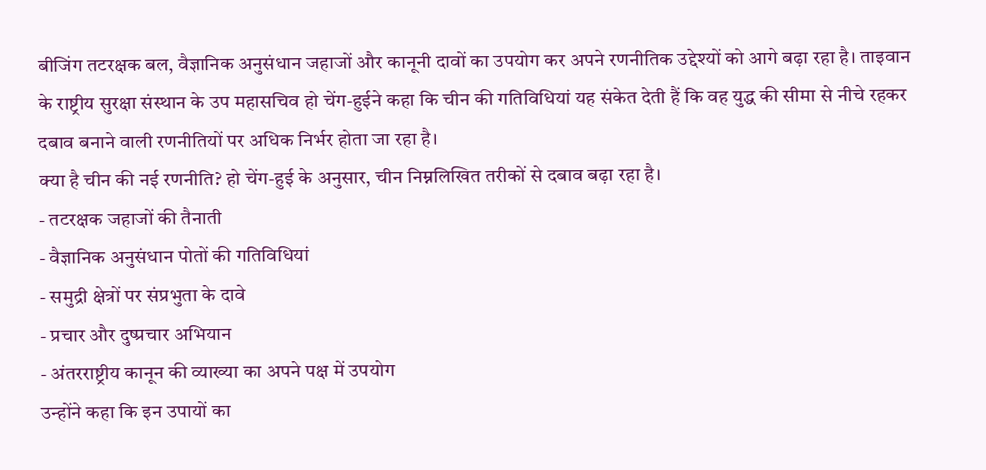बीजिंग तटरक्षक बल, वैज्ञानिक अनुसंधान जहाजों और कानूनी दावों का उपयोग कर अपने रणनीतिक उद्देश्यों को आगे बढ़ा रहा है। ताइवान के राष्ट्रीय सुरक्षा संस्थान के उप महासचिव हो चेंग-हुईने कहा कि चीन की गतिविधियां यह संकेत देती हैं कि वह युद्ध की सीमा से नीचे रहकर दबाव बनाने वाली रणनीतियों पर अधिक निर्भर होता जा रहा है।
क्या है चीन की नई रणनीति? हो चेंग-हुई के अनुसार, चीन निम्नलिखित तरीकों से दबाव बढ़ा रहा है।
- तटरक्षक जहाजों की तैनाती
- वैज्ञानिक अनुसंधान पोतों की गतिविधियां
- समुद्री क्षेत्रों पर संप्रभुता के दावे
- प्रचार और दुष्प्रचार अभियान
- अंतरराष्ट्रीय कानून की व्याख्या का अपने पक्ष में उपयोग
उन्होंने कहा कि इन उपायों का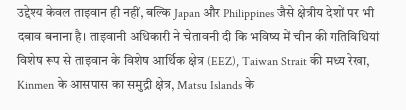उद्देश्य केवल ताइवान ही नहीं, बल्कि Japan और Philippines जैसे क्षेत्रीय देशों पर भी दबाव बनाना है। ताइवानी अधिकारी ने चेतावनी दी कि भविष्य में चीन की गतिविधियां विशेष रूप से ताइवान के विशेष आर्थिक क्षेत्र (EEZ), Taiwan Strait की मध्य रेखा, Kinmen के आसपास का समुद्री क्षेत्र, Matsu Islands के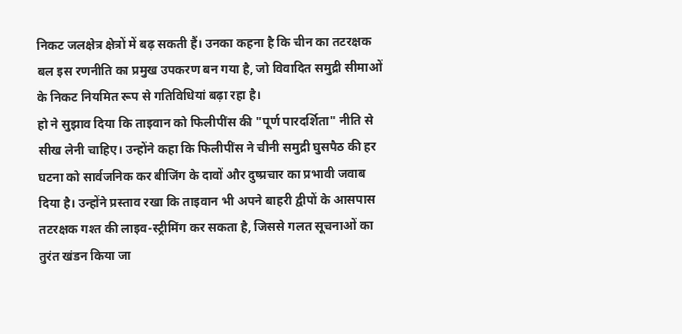निकट जलक्षेत्र क्षेत्रों में बढ़ सकती हैं। उनका कहना है कि चीन का तटरक्षक बल इस रणनीति का प्रमुख उपकरण बन गया है, जो विवादित समुद्री सीमाओं के निकट नियमित रूप से गतिविधियां बढ़ा रहा है।
हो ने सुझाव दिया कि ताइवान को फिलीपींस की "पूर्ण पारदर्शिता" नीति से सीख लेनी चाहिए। उन्होंने कहा कि फिलीपींस ने चीनी समुद्री घुसपैठ की हर घटना को सार्वजनिक कर बीजिंग के दावों और दुष्प्रचार का प्रभावी जवाब दिया है। उन्होंने प्रस्ताव रखा कि ताइवान भी अपने बाहरी द्वीपों के आसपास तटरक्षक गश्त की लाइव-स्ट्रीमिंग कर सकता है, जिससे गलत सूचनाओं का तुरंत खंडन किया जा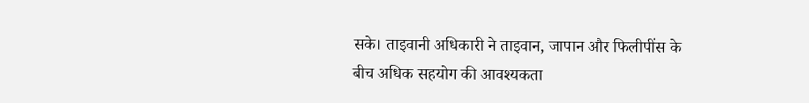सके। ताइवानी अधिकारी ने ताइवान, जापान और फिलीपींस के बीच अधिक सहयोग की आवश्यकता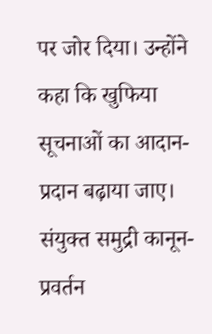पर जोर दिया। उन्होंने कहा कि खुफिया सूचनाओं का आदान-प्रदान बढ़ाया जाए। संयुक्त समुद्री कानून-प्रवर्तन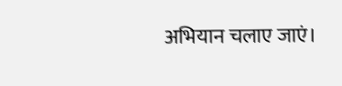अभियान चलाए जाएं।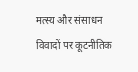मत्स्य और संसाधन विवादों पर कूटनीतिक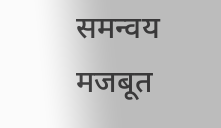समन्वय मजबूत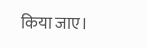किया जाए।